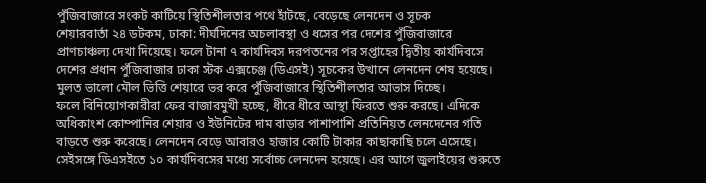পুঁজিবাজারে সংকট কাটিয়ে স্থিতিশীলতার পথে হাঁটছে, বেড়েছে লেনদেন ও সূচক
শেয়ারবার্তা ২৪ ডটকম, ঢাকা: দীর্ঘদিনের অচলাবস্থা ও ধসের পর দেশের পুঁজিবাজারে প্রাণচাঞ্চল্য দেখা দিয়েছে। ফলে টানা ৭ কার্যদিবস দরপতনের পর সপ্তাহের দ্বিতীয় কার্যদিবসে দেশের প্রধান পুঁজিবাজার ঢাকা স্টক এক্সচেঞ্জ (ডিএসই) সূচকের উত্থানে লেনদেন শেষ হয়েছে। মুলত ভালো মৌল ভিত্তি শেয়ারে ভর করে পুঁজিবাজারে স্থিতিশীলতার আভাস দিচ্ছে।
ফলে বিনিয়োগকারীরা ফের বাজারমুখী হচ্ছে, ধীরে ধীরে আস্থা ফিরতে শুরু করছে। এদিকে অধিকাংশ কোম্পানির শেয়ার ও ইউনিটের দাম বাড়ার পাশাপাশি প্রতিনিয়ত লেনদেনের গতি বাড়তে শুরু করেছে। লেনদেন বেড়ে আবারও হাজার কোটি টাকার কাছাকাছি চলে এসেছে।
সেইসঙ্গে ডিএসইতে ১০ কার্যদিবসের মধ্যে সর্বোচ্চ লেনদেন হয়েছে। এর আগে জুলাইয়ের শুরুতে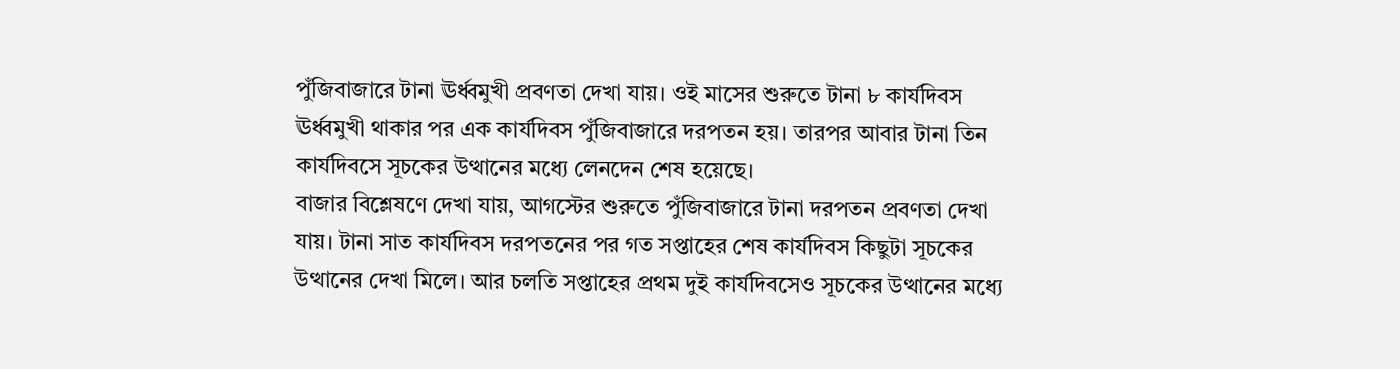পুঁজিবাজারে টানা ঊর্ধ্বমুখী প্রবণতা দেখা যায়। ওই মাসের শুরুতে টানা ৮ কার্যদিবস ঊর্ধ্বমুখী থাকার পর এক কার্যদিবস পুঁজিবাজারে দরপতন হয়। তারপর আবার টানা তিন কার্যদিবসে সূচকের উত্থানের মধ্যে লেনদেন শেষ হয়েছে।
বাজার বিশ্লেষণে দেখা যায়, আগস্টের শুরুতে পুঁজিবাজারে টানা দরপতন প্রবণতা দেখা যায়। টানা সাত কার্যদিবস দরপতনের পর গত সপ্তাহের শেষ কার্যদিবস কিছুটা সূচকের উত্থানের দেখা মিলে। আর চলতি সপ্তাহের প্রথম দুই কার্যদিবসেও সূচকের উত্থানের মধ্যে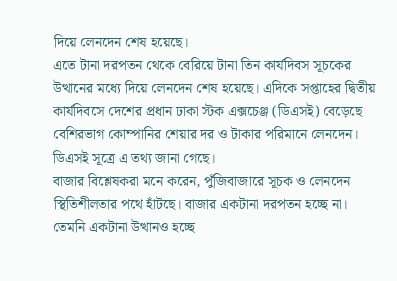দিয়ে লেনদেন শেষ হয়েছে।
এতে টানা দরপতন থেকে বেরিয়ে টানা তিন কার্যদিবস সূচকের উত্থানের মধ্যে দিয়ে লেনদেন শেষ হয়েছে। এদিকে সপ্তাহের দ্বিতীয় কার্যদিবসে দেশের প্রধান ঢাকা স্টক এক্সচেঞ্জ (ডিএসই) বেড়েছে বেশিরভাগ কোম্পানির শেয়ার দর ও টাকার পরিমানে লেনদেন। ডিএসই সূত্রে এ তথ্য জানা গেছে।
বাজার বিশ্লেষকরা মনে করেন, পুঁজিবাজারে সূচক ও লেনদেন স্থিতিশীলতার পথে হাঁটছে। বাজার একটানা দরপতন হচ্ছে না। তেমনি একটানা উত্থানও হচ্ছে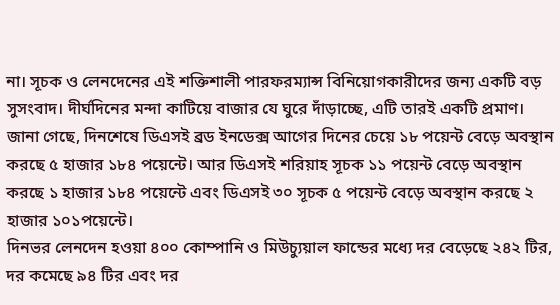না। সূচক ও লেনদেনের এই শক্তিশালী পারফরম্যান্স বিনিয়োগকারীদের জন্য একটি বড় সুসংবাদ। দীর্ঘদিনের মন্দা কাটিয়ে বাজার যে ঘুরে দাঁড়াচ্ছে, এটি তারই একটি প্রমাণ।
জানা গেছে, দিনশেষে ডিএসই ব্রড ইনডেক্স আগের দিনের চেয়ে ১৮ পয়েন্ট বেড়ে অবস্থান করছে ৫ হাজার ১৮৪ পয়েন্টে। আর ডিএসই শরিয়াহ সূচক ১১ পয়েন্ট বেড়ে অবস্থান করছে ১ হাজার ১৮৪ পয়েন্টে এবং ডিএসই ৩০ সূচক ৫ পয়েন্ট বেড়ে অবস্থান করছে ২ হাজার ১০১পয়েন্টে।
দিনভর লেনদেন হওয়া ৪০০ কোম্পানি ও মিউচ্যুয়াল ফান্ডের মধ্যে দর বেড়েছে ২৪২ টির, দর কমেছে ৯৪ টির এবং দর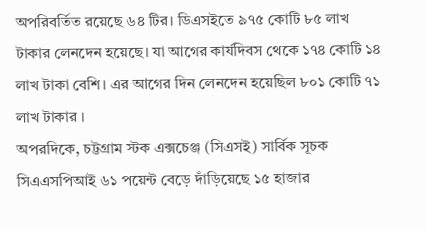অপরিবর্তিত রয়েছে ৬৪ টির। ডিএসইতে ৯৭৫ কোটি ৮৫ লাখ টাকার লেনদেন হয়েছে। যা আগের কার্যদিবস থেকে ১৭৪ কোটি ১৪ লাখ টাকা বেশি। এর আগের দিন লেনদেন হয়েছিল ৮০১ কোটি ৭১ লাখ টাকার ।
অপরদিকে, চট্টগ্রাম স্টক এক্সচেঞ্জ (সিএসই) সার্বিক সূচক সিএএসপিআই ৬১ পয়েন্ট বেড়ে দাঁড়িয়েছে ১৫ হাজার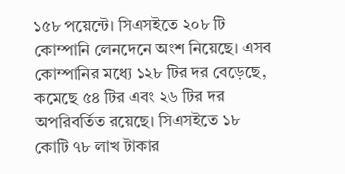১৫৮ পয়েন্টে। সিএসইতে ২০৮ টি কোম্পানি লেনদেনে অংশ নিয়েছে। এসব কোম্পানির মধ্যে ১২৮ টির দর বেড়েছে, কমেছে ৫৪ টির এবং ২৬ টির দর অপরিবর্তিত রয়েছে। সিএসইতে ১৮ কোটি ৭৮ লাখ টাকার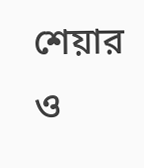শেয়ার ও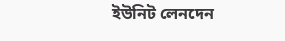ইউনিট লেনদেন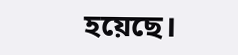হয়েছে।